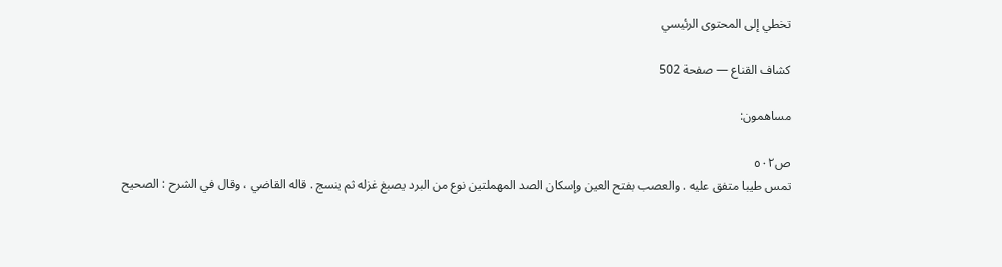تخطي إلى المحتوى الرئيسي

كشاف القناع — صفحة 502

مساهمون:

ص٥٠٢
تمس طيبا متفق عليه . والعصب بفتح العين وإسكان الصد المهملتين نوع من البرد يصبغ غزله ثم ينسج . قاله القاضي ، وقال في الشرح : الصحيح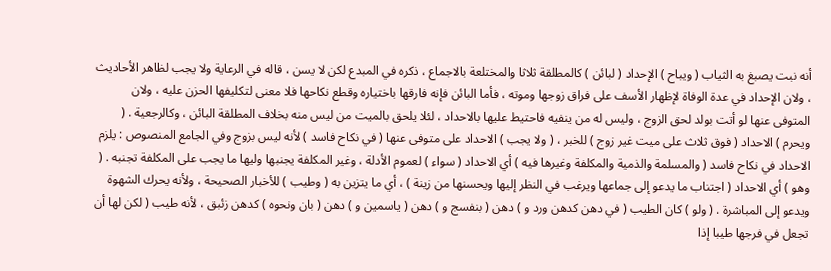أنه نبت يصبغ به الثياب ( ويباح ) الإحداد ( لبائن ) كالمطلقة ثلاثا والمختلعة بالاجماع ، ذكره في المبدع لكن لا يسن ، قاله في الرعاية ولا يجب لظاهر الأحاديث ، ولان الإحداد في عدة الوفاة لإظهار الأسف على فراق زوجها وموته ، فأما البائن فإنه فارقها باختياره وقطع نكاحها فلا معنى لتكليفها الحزن عليه ، ولان المتوفى عنها لو أتت بولد لحق الزوج ، وليس له من ينفيه فاحتيط عليها بالاحداد ، لئلا يلحق بالميت من ليس منه بخلاف المطلقة البائن ، وكالرجعية . ( ويحرم ) الاحداد ( فوق ثلاث على ميت غير زوج ) للخبر ، ( ولا يجب ) الاحداد على متوفى عنها ( في نكاح فاسد ) لأنه ليس بزوج وفي الجامع المنصوص : يلزم الاحداد في نكاح فاسد ( والمسلمة والذمية والمكلفة وغيرها فيه ) أي الاحداد ( سواء ) لعموم الأدلة ، وغير المكلفة يجنبها وليها ما يجب على المكلفة تجنبه . ( وهو ) أي الاحداد ( اجتناب ما يدعو إلى جماعها ويرغب في النظر إليها ويحسنها من زينة ) ، أي ما يتزين به ( وطيب ) للأخبار الصحيحة ، ولأنه يحرك الشهوة ويدعو إلى المباشرة . ( ولو ) كان الطيب ( في دهن كدهن ورد و ) دهن ( بنفسج و ) دهن ( ياسمين و ) دهن ( بان ونحوه ) كدهن زئبق ، لأنه طيب ( لكن لها أن تجعل في فرجها طيبا إذا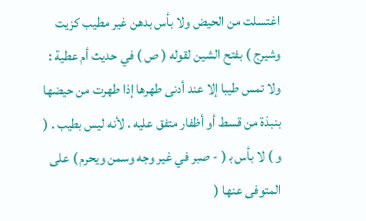اغتسلت من الحيض ولا بأس بدهن غير مطيب كزيت وشيرج ) بفتح الشين لقوله ( ص ) في حديث أم عطية : ولا تمس طيبا إلا عند أدنى طهرها إذا طهرت من حيضها بنبذة من قسط أو أظفار متفق عليه . لأنه ليس بطيب . ( و ) لا بأس ب‍ ( - صبر في غير وجه وسمن ويحرم ) على المتوفى عنها (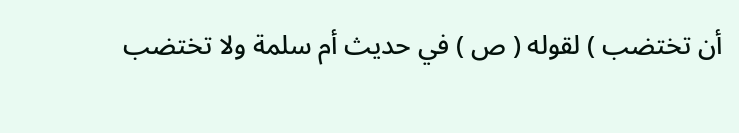أن تختضب ) لقوله ( ص ) في حديث أم سلمة ولا تختضب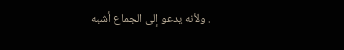. ولأنه يدعو إلى الجماع أشبه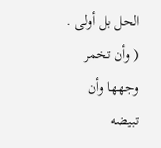الحل بل أولى . ( وأن تخمر وجهها وأن تبيضه